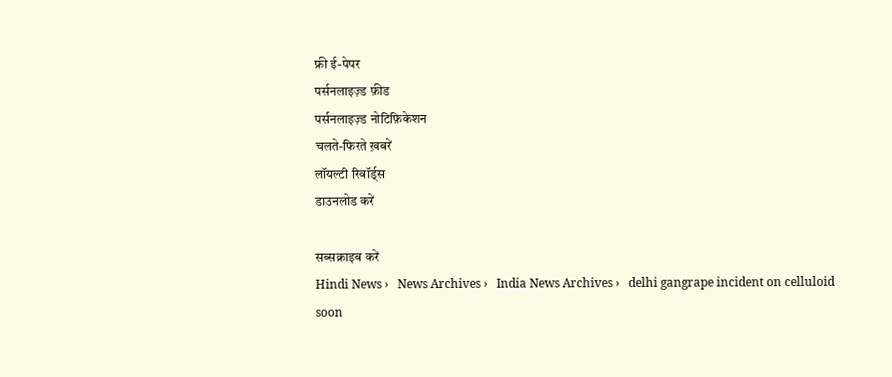फ्री ई-पेपर
पर्सनलाइज़्ड फ़ीड
पर्सनलाइज़्ड नोटिफ़िकेशन
चलते-फिरते ख़बरें
लॉयल्टी रिवॉर्ड्स
डाउनलोड करें

सब्सक्राइब करें
Hindi News ›   News Archives ›   India News Archives ›   delhi gangrape incident on celluloid soon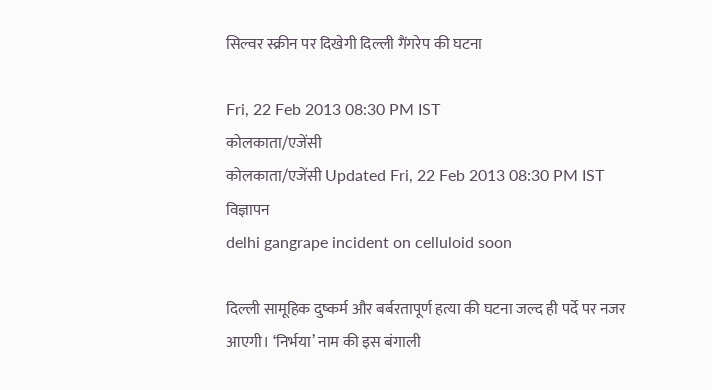सिल्वर स्क्रीन पर दिखेगी दिल्ली गैंगरेप की घटना

Fri, 22 Feb 2013 08:30 PM IST
कोलकाता/एजेंसी
कोलकाता/एजेंसी Updated Fri, 22 Feb 2013 08:30 PM IST
विज्ञापन
delhi gangrape incident on celluloid soon

दिल्ली सामूहिक दुष्कर्म और बर्बरतापूर्ण हत्या की घटना जल्द ही पर्दे पर नजर आएगी। ‘निर्भया’ नाम की इस बंगाली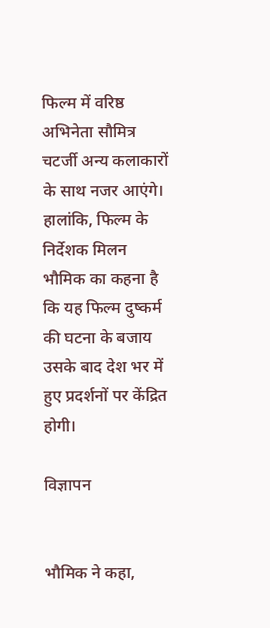फिल्म में वरिष्ठ अभिनेता सौमित्र चटर्जी अन्य कलाकारों के साथ नजर आएंगे। हालांकि, फिल्म के निर्देशक मिलन भौमिक का कहना है कि यह फिल्म दुष्कर्म की घटना के बजाय उसके बाद देश भर में हुए प्रदर्शनों पर केंद्रित होगी।

विज्ञापन


भौमिक ने कहा,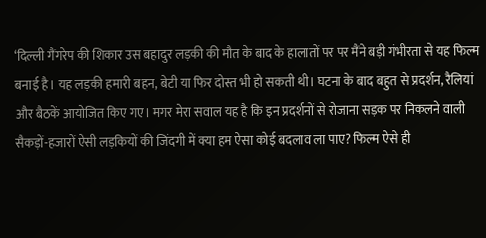‘दिल्ली गैंगरेप की शिकार उस बहादुर लड़की की मौत के बाद के हालातों पर पर मैंने बड़ी गंभीरता से यह फिल्म बनाई है। यह लड़की हमारी बहन, बेटी या फिर दोस्त भी हो सकती थी। घटना के बाद बहुत से प्रदर्शन, रैलियां और बैठकें आयोजित किए गए। मगर मेरा सवाल यह है कि इन प्रदर्शनों से रोजाना सड़क पर निकलने वाली सैकड़ों-हजारों ऐसी लड़कियों की जिंदगी में क्या हम ऐसा कोई बदलाव ला पाए? फिल्म ऐसे ही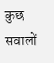कुछ सवालों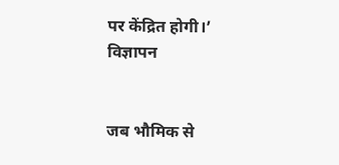पर केंद्रित होगी।’
विज्ञापन


जब भौमिक से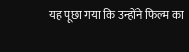यह पूछा गया कि उन्होंने फिल्म का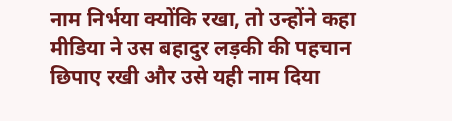नाम निर्भया क्योंकि रखा, तो उन्होंने कहा मीडिया ने उस बहादुर लड़की की पहचान छिपाए रखी और उसे यही नाम दिया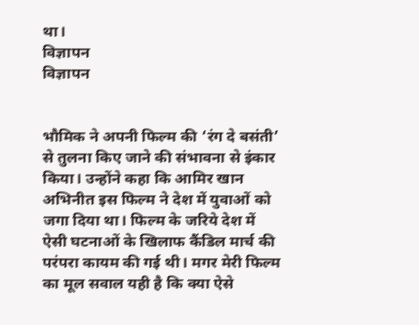था।
विज्ञापन
विज्ञापन


भौमिक ने अपनी फिल्म की ‘रंग दे बसंती’ से तुलना किए जाने की संभावना से इंकार किया। उन्होंने कहा कि आमिर खान अभिनीत इस फिल्म ने देश में युवाओं को जगा दिया था। फिल्म के जरिये देश में ऐसी घटनाओं के खिलाफ कैंडिल मार्च की परंपरा कायम की गई थी। मगर मेरी फिल्म का मूल सवाल यही है कि क्या ऐसे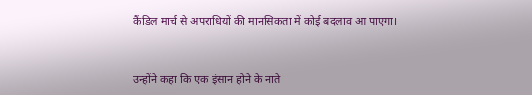कैंडिल मार्च से अपराधियों की मानसिकता में कोई बदलाव आ पाएगा।


उन्होंने कहा कि एक इंसान होने के नाते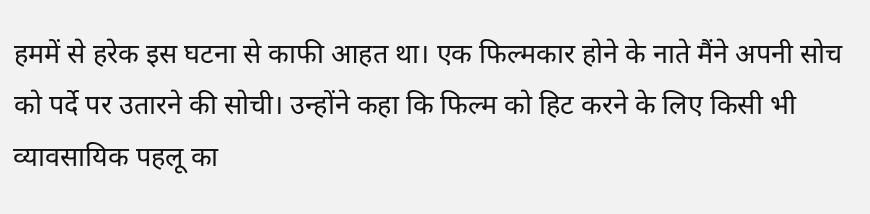हममें से हरेक इस घटना से काफी आहत था। एक फिल्मकार होने के नाते मैंने अपनी सोच को पर्दे पर उतारने की सोची। उन्होंने कहा कि फिल्म को हिट करने के लिए किसी भी व्यावसायिक पहलू का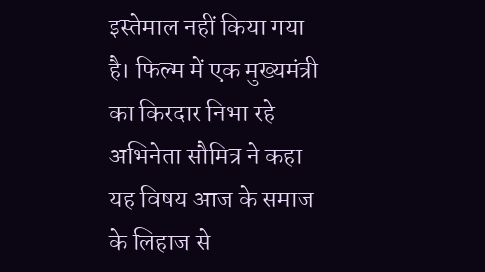इस्तेमाल नहीं किया गया है। फिल्म में एक मुख्यमंत्री का किरदार निभा रहे अभिनेता सौमित्र ने कहा यह विषय आज के समाज के लिहाज से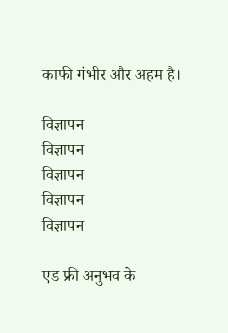काफी गंभीर और अहम है।

विज्ञापन
विज्ञापन
विज्ञापन
विज्ञापन
विज्ञापन

एड फ्री अनुभव के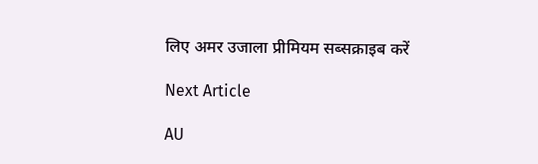लिए अमर उजाला प्रीमियम सब्सक्राइब करें

Next Article

AU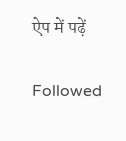ऐप में पढ़ें

Followed